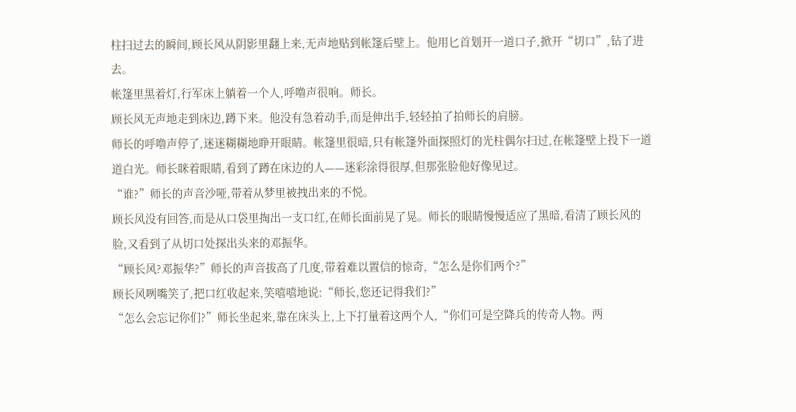柱扫过去的瞬间,顾长风从阴影里翻上来,无声地贴到帐篷后壁上。他用匕首划开一道口子,掀开“切口”,钻了进去。
帐篷里黑着灯,行军床上躺着一个人,呼噜声很响。师长。
顾长风无声地走到床边,蹲下来。他没有急着动手,而是伸出手,轻轻拍了拍师长的肩膀。
师长的呼噜声停了,迷迷糊糊地睁开眼睛。帐篷里很暗,只有帐篷外面探照灯的光柱偶尔扫过,在帐篷壁上投下一道道白光。师长眯着眼睛,看到了蹲在床边的人——迷彩涂得很厚,但那张脸他好像见过。
“谁?”师长的声音沙哑,带着从梦里被拽出来的不悦。
顾长风没有回答,而是从口袋里掏出一支口红,在师长面前晃了晃。师长的眼睛慢慢适应了黑暗,看清了顾长风的脸,又看到了从切口处探出头来的邓振华。
“顾长风?邓振华?”师长的声音拔高了几度,带着难以置信的惊奇,“怎么是你们两个?”
顾长风咧嘴笑了,把口红收起来,笑嘻嘻地说:“师长,您还记得我们?”
“怎么会忘记你们?”师长坐起来,靠在床头上,上下打量着这两个人,“你们可是空降兵的传奇人物。两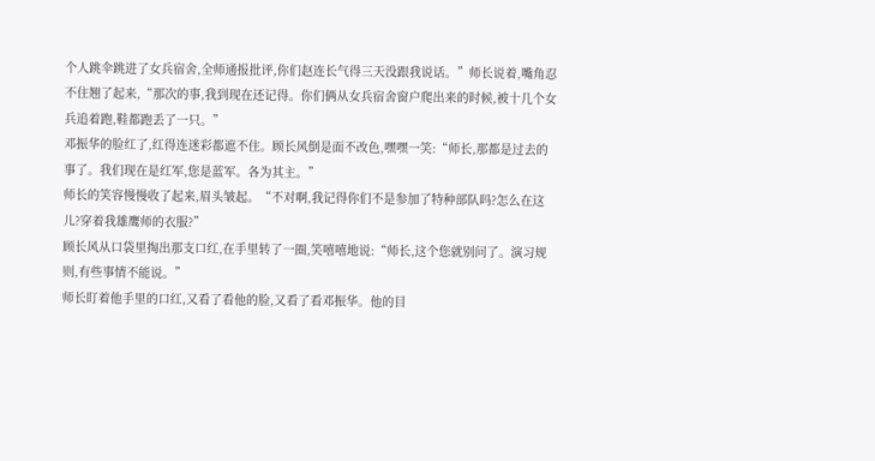个人跳伞跳进了女兵宿舍,全师通报批评,你们赵连长气得三天没跟我说话。”师长说着,嘴角忍不住翘了起来,“那次的事,我到现在还记得。你们俩从女兵宿舍窗户爬出来的时候,被十几个女兵追着跑,鞋都跑丢了一只。”
邓振华的脸红了,红得连迷彩都遮不住。顾长风倒是面不改色,嘿嘿一笑:“师长,那都是过去的事了。我们现在是红军,您是蓝军。各为其主。”
师长的笑容慢慢收了起来,眉头皱起。“不对啊,我记得你们不是参加了特种部队吗?怎么在这儿?穿着我雄鹰师的衣服?”
顾长风从口袋里掏出那支口红,在手里转了一圈,笑嘻嘻地说:“师长,这个您就别问了。演习规则,有些事情不能说。”
师长盯着他手里的口红,又看了看他的脸,又看了看邓振华。他的目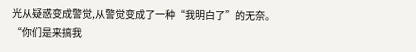光从疑惑变成警觉,从警觉变成了一种“我明白了”的无奈。
“你们是来搞我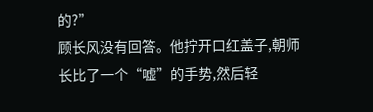的?”
顾长风没有回答。他拧开口红盖子,朝师长比了一个“嘘”的手势,然后轻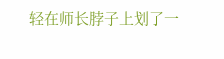轻在师长脖子上划了一